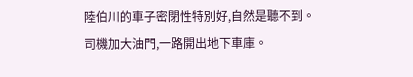陸伯川的車子密閉性特別好,自然是聽不到。
司機加大油門,一路開出地下車庫。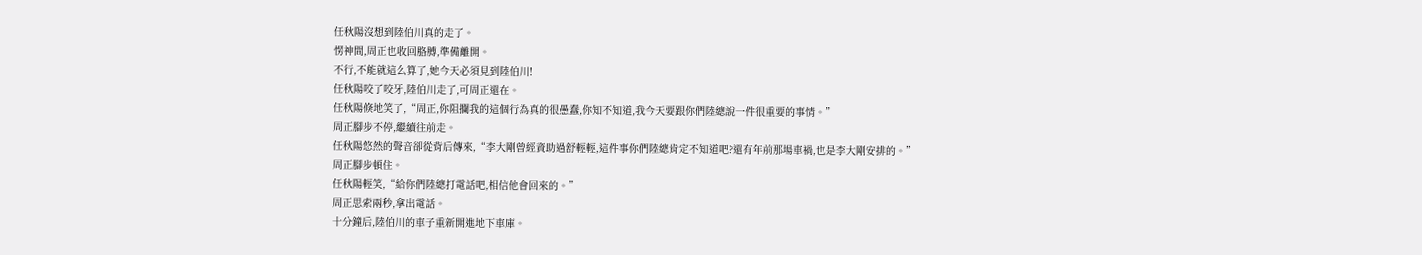任秋陽沒想到陸伯川真的走了。
愣神間,周正也收回胳膊,準備離開。
不行,不能就這么算了,她今天必須見到陸伯川!
任秋陽咬了咬牙,陸伯川走了,可周正還在。
任秋陽倏地笑了,“周正,你阻攔我的這個行為真的很愚蠢,你知不知道,我今天要跟你們陸總說一件很重要的事情。”
周正腳步不停,繼續往前走。
任秋陽悠然的聲音卻從背后傳來,“李大剛曾經資助過舒輕輕,這件事你們陸總肯定不知道吧?還有年前那場車禍,也是李大剛安排的。”
周正腳步頓住。
任秋陽輕笑,“給你們陸總打電話吧,相信他會回來的。”
周正思索兩秒,拿出電話。
十分鐘后,陸伯川的車子重新開進地下車庫。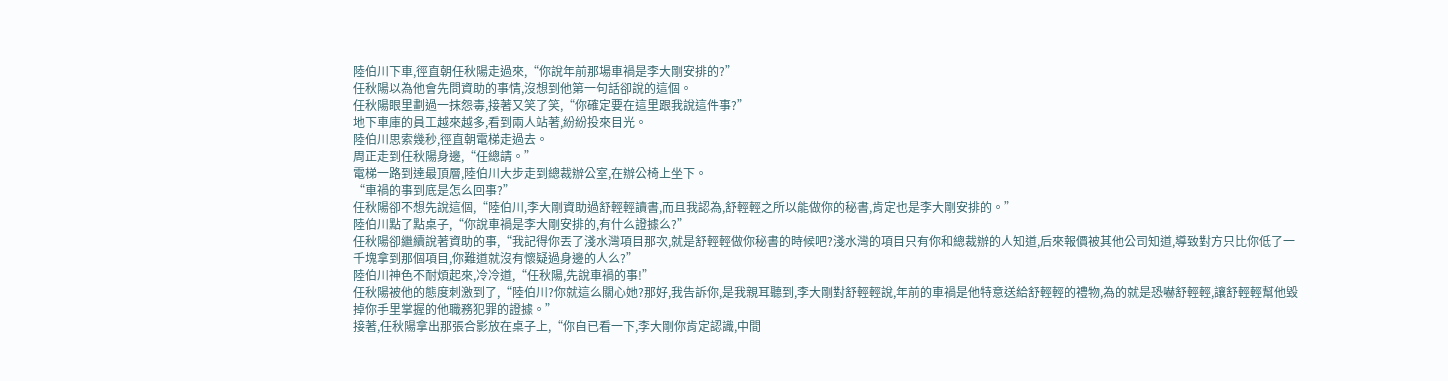陸伯川下車,徑直朝任秋陽走過來,“你說年前那場車禍是李大剛安排的?”
任秋陽以為他會先問資助的事情,沒想到他第一句話卻說的這個。
任秋陽眼里劃過一抹怨毒,接著又笑了笑,“你確定要在這里跟我說這件事?”
地下車庫的員工越來越多,看到兩人站著,紛紛投來目光。
陸伯川思索幾秒,徑直朝電梯走過去。
周正走到任秋陽身邊,“任總請。”
電梯一路到達最頂層,陸伯川大步走到總裁辦公室,在辦公椅上坐下。
“車禍的事到底是怎么回事?”
任秋陽卻不想先說這個,“陸伯川,李大剛資助過舒輕輕讀書,而且我認為,舒輕輕之所以能做你的秘書,肯定也是李大剛安排的。”
陸伯川點了點桌子,“你說車禍是李大剛安排的,有什么證據么?”
任秋陽卻繼續說著資助的事,“我記得你丟了淺水灣項目那次,就是舒輕輕做你秘書的時候吧?淺水灣的項目只有你和總裁辦的人知道,后來報價被其他公司知道,導致對方只比你低了一千塊拿到那個項目,你難道就沒有懷疑過身邊的人么?”
陸伯川神色不耐煩起來,冷冷道,“任秋陽,先說車禍的事!”
任秋陽被他的態度刺激到了,“陸伯川?你就這么關心她?那好,我告訴你,是我親耳聽到,李大剛對舒輕輕說,年前的車禍是他特意送給舒輕輕的禮物,為的就是恐嚇舒輕輕,讓舒輕輕幫他毀掉你手里掌握的他職務犯罪的證據。”
接著,任秋陽拿出那張合影放在桌子上,“你自已看一下,李大剛你肯定認識,中間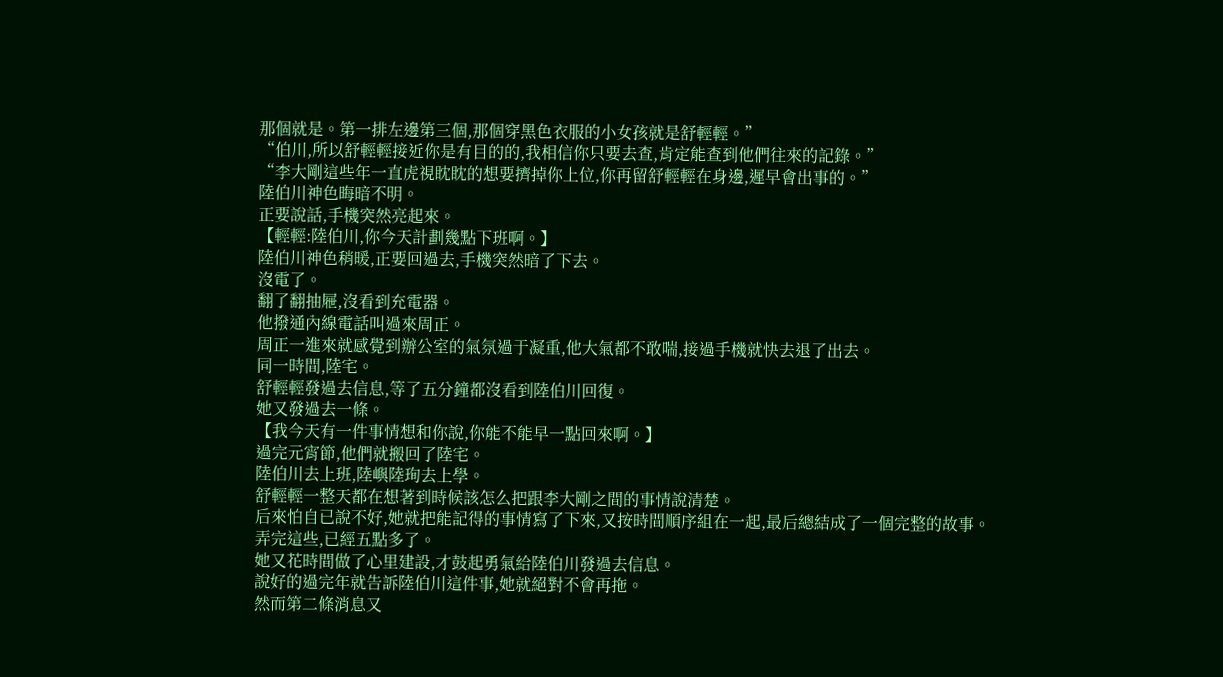那個就是。第一排左邊第三個,那個穿黑色衣服的小女孩就是舒輕輕。”
“伯川,所以舒輕輕接近你是有目的的,我相信你只要去查,肯定能查到他們往來的記錄。”
“李大剛這些年一直虎視眈眈的想要擠掉你上位,你再留舒輕輕在身邊,遲早會出事的。”
陸伯川神色晦暗不明。
正要說話,手機突然亮起來。
【輕輕:陸伯川,你今天計劃幾點下班啊。】
陸伯川神色稍暖,正要回過去,手機突然暗了下去。
沒電了。
翻了翻抽屜,沒看到充電器。
他撥通內線電話叫過來周正。
周正一進來就感覺到辦公室的氣氛過于凝重,他大氣都不敢喘,接過手機就快去退了出去。
同一時間,陸宅。
舒輕輕發過去信息,等了五分鐘都沒看到陸伯川回復。
她又發過去一條。
【我今天有一件事情想和你說,你能不能早一點回來啊。】
過完元宵節,他們就搬回了陸宅。
陸伯川去上班,陸嶼陸珣去上學。
舒輕輕一整天都在想著到時候該怎么把跟李大剛之間的事情說清楚。
后來怕自已說不好,她就把能記得的事情寫了下來,又按時間順序組在一起,最后總結成了一個完整的故事。
弄完這些,已經五點多了。
她又花時間做了心里建設,才鼓起勇氣給陸伯川發過去信息。
說好的過完年就告訴陸伯川這件事,她就絕對不會再拖。
然而第二條消息又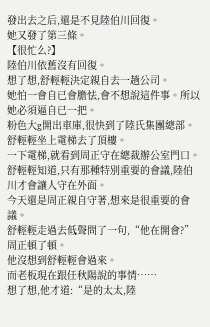發出去之后,還是不見陸伯川回復。
她又發了第三條。
【很忙么?】
陸伯川依舊沒有回復。
想了想,舒輕輕決定親自去一趟公司。
她怕一會自已會膽怯,會不想說這件事。所以她必須逼自已一把。
粉色大g開出車庫,很快到了陸氏集團總部。
舒輕輕坐上電梯去了頂樓。
一下電梯,就看到周正守在總裁辦公室門口。
舒輕輕知道,只有那種特別重要的會議,陸伯川才會讓人守在外面。
今天還是周正親自守著,想來是很重要的會議。
舒輕輕走過去低聲問了一句,“他在開會?”
周正頓了頓。
他沒想到舒輕輕會過來。
而老板現在跟任秋陽說的事情……
想了想,他才道:“是的太太,陸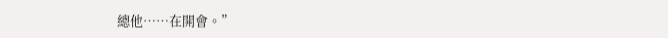總他……在開會。”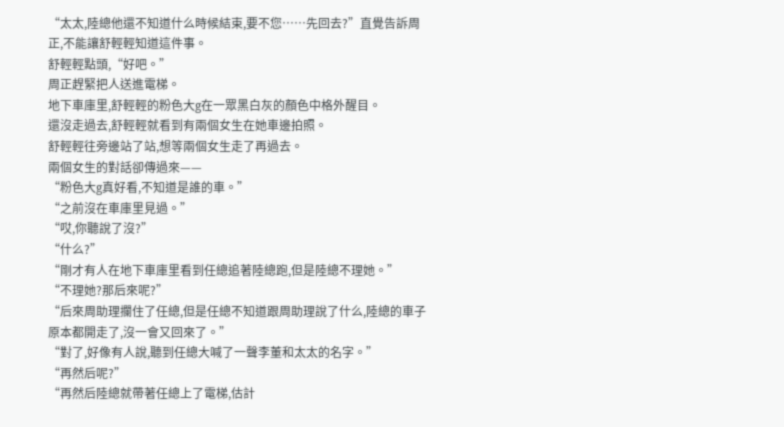“太太,陸總他還不知道什么時候結束,要不您……先回去?”直覺告訴周正,不能讓舒輕輕知道這件事。
舒輕輕點頭,“好吧。”
周正趕緊把人送進電梯。
地下車庫里,舒輕輕的粉色大g在一眾黑白灰的顏色中格外醒目。
還沒走過去,舒輕輕就看到有兩個女生在她車邊拍照。
舒輕輕往旁邊站了站,想等兩個女生走了再過去。
兩個女生的對話卻傳過來——
“粉色大g真好看,不知道是誰的車。”
“之前沒在車庫里見過。”
“哎,你聽說了沒?”
“什么?”
“剛才有人在地下車庫里看到任總追著陸總跑,但是陸總不理她。”
“不理她?那后來呢?”
“后來周助理攔住了任總,但是任總不知道跟周助理說了什么,陸總的車子原本都開走了,沒一會又回來了。”
“對了,好像有人說,聽到任總大喊了一聲李董和太太的名字。”
“再然后呢?”
“再然后陸總就帶著任總上了電梯,估計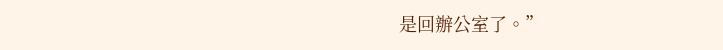是回辦公室了。”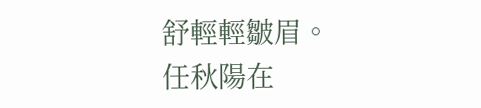舒輕輕皺眉。
任秋陽在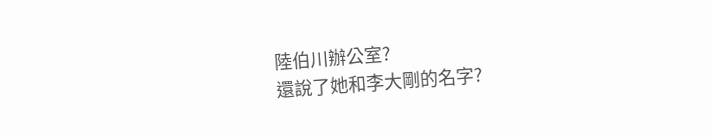陸伯川辦公室?
還說了她和李大剛的名字?